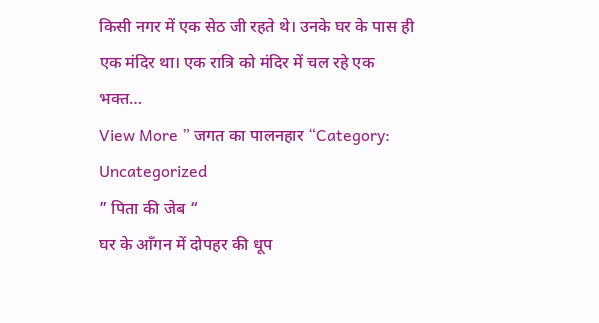किसी नगर में एक सेठ जी रहते थे। उनके घर के पास ही एक मंदिर था। एक रात्रि को मंदिर में चल रहे एक भक्त…
View More ” जगत का पालनहार “Category: Uncategorized
” पिता की जेब “
घर के आँगन में दोपहर की धूप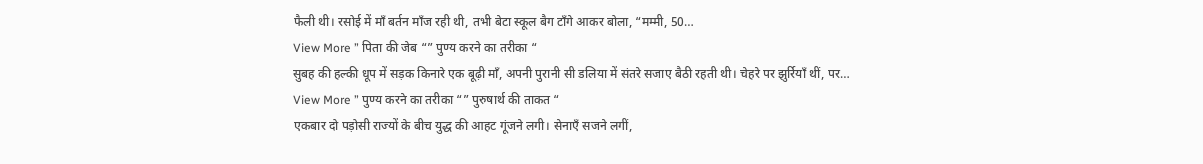फैली थी। रसोई में माँ बर्तन माँज रही थी, तभी बेटा स्कूल बैग टाँगे आकर बोला, “मम्मी, 50…
View More ” पिता की जेब “” पुण्य करने का तरीका “
सुबह की हल्की धूप में सड़क किनारे एक बूढ़ी माँ, अपनी पुरानी सी डलिया में संतरे सजाए बैठी रहती थी। चेहरे पर झुर्रियाँ थीं, पर…
View More ” पुण्य करने का तरीका “” पुरुषार्थ की ताकत “
एकबार दो पड़ोसी राज्यों के बीच युद्ध की आहट गूंजने लगी। सेनाएँ सजने लगीं,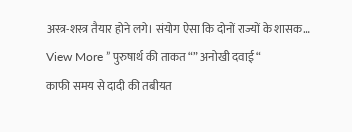अस्त्र-शस्त्र तैयार होने लगे। संयोग ऐसा कि दोनों राज्यों के शासक…
View More ” पुरुषार्थ की ताकत “” अनोखी दवाई “
काफी समय से दादी की तबीयत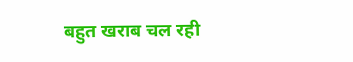बहुत खराब चल रही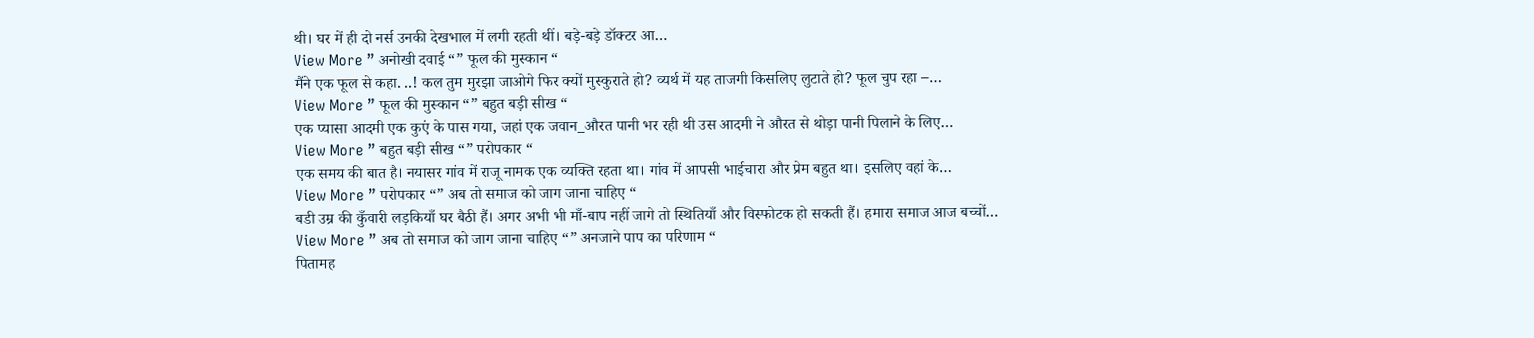थी। घर में ही दो नर्स उनकी देखभाल में लगी रहती थीं। बड़े-बड़े डॉक्टर आ…
View More ” अनोखी दवाई “” फूल की मुस्कान “
मैंने एक फूल से कहा. ..! कल तुम मुरझा जाओगे फिर क्यों मुस्कुराते हो? व्यर्थ में यह ताजगी किसलिए लुटाते हो? फूल चुप रहा –…
View More ” फूल की मुस्कान “” बहुत बड़ी सीख “
एक प्यासा आदमी एक कुएं के पास गया, जहां एक जवान_औरत पानी भर रही थी उस आदमी ने औरत से थोड़ा पानी पिलाने के लिए…
View More ” बहुत बड़ी सीख “” परोपकार “
एक समय की बात है। नयासर गांव में राजू नामक एक व्यक्ति रहता था। गांव में आपसी भाईचारा और प्रेम बहुत था। इसलिए वहां के…
View More ” परोपकार “” अब तो समाज को जाग जाना चाहिए “
बडी उम्र की कुँवारी लड़कियाँ घर बैठी हैं। अगर अभी भी माँ-बाप नहीं जागे तो स्थितियाँ और विस्फोटक हो सकती हैं। हमारा समाज आज बच्चों…
View More ” अब तो समाज को जाग जाना चाहिए “” अनजाने पाप का परिणाम “
पितामह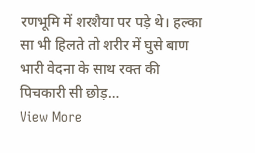रणभूमि में शरशैया पर पड़े थे। हल्का सा भी हिलते तो शरीर में घुसे बाण भारी वेदना के साथ रक्त की पिचकारी सी छोड़…
View More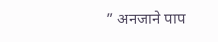” अनजाने पाप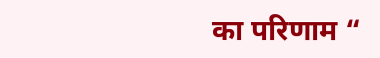का परिणाम “